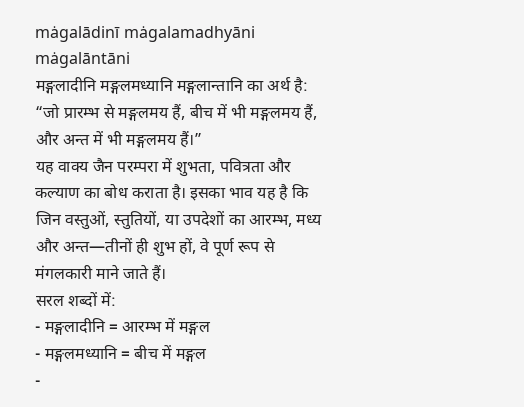mȧgalādinī mȧgalamadhyāni mȧgalāntāni
मङ्गलादीनि मङ्गलमध्यानि मङ्गलान्तानि का अर्थ है:
“जो प्रारम्भ से मङ्गलमय हैं, बीच में भी मङ्गलमय हैं, और अन्त में भी मङ्गलमय हैं।”
यह वाक्य जैन परम्परा में शुभता, पवित्रता और कल्याण का बोध कराता है। इसका भाव यह है कि जिन वस्तुओं, स्तुतियों, या उपदेशों का आरम्भ, मध्य और अन्त—तीनों ही शुभ हों, वे पूर्ण रूप से मंगलकारी माने जाते हैं।
सरल शब्दों में:
- मङ्गलादीनि = आरम्भ में मङ्गल
- मङ्गलमध्यानि = बीच में मङ्गल
-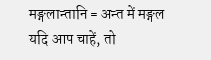मङ्गलान्तानि = अन्त में मङ्गल
यदि आप चाहें, तो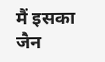मैं इसका जैन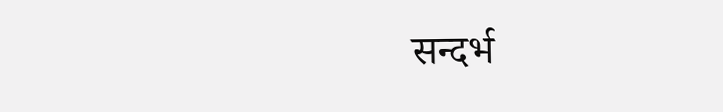सन्दर्भ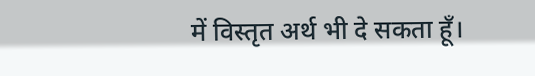में विस्तृत अर्थ भी दे सकता हूँ।